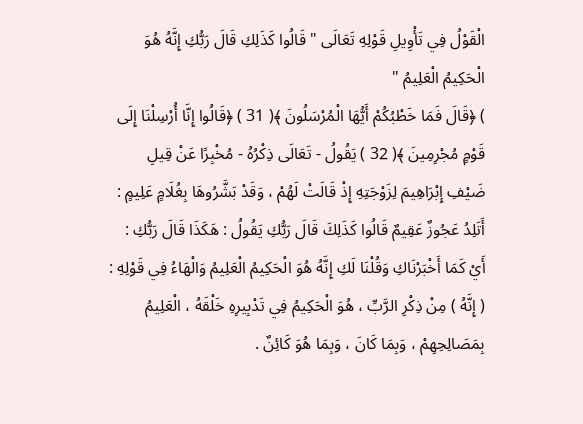الْقَوْلُ فِي تَأْوِيلِ قَوْلِهِ تَعَالَى " قَالُوا كَذَلِكِ قَالَ رَبُّكِ إِنَّهُ هُوَ الْحَكِيمُ الْعَلِيمُ "
) ﴿قَالَ فَمَا خَطْبُكُمْ أَيُّهَا الْمُرْسَلُونَ ﴾( 31 ) ﴿قَالُوا إِنَّا أُرْسِلْنَا إِلَى قَوْمٍ مُجْرِمِينَ ﴾( 32 ) يَقُولُ - تَعَالَى ذِكْرُهُ - مُخْبِرًا عَنْ قِيلِ ضَيْفِ إِبْرَاهِيمَ لِزَوْجَتِهِ إِذْ قَالَتْ لَهُمْ ، وَقَدْ بَشَّرُوهَا بِغُلَامٍ عَلِيمٍ : أَتَلِدُ عَجُوزٌ عَقِيمٌ قَالُوا كَذَلِكَ قَالَ رَبُّكِ يَقُولُ : هَكَذَا قَالَ رَبُّكِ : أَيْ كَمَا أَخْبَرْنَاكِ وَقُلْنَا لَكِ إِنَّهُ هُوَ الْحَكِيمُ الْعَلِيمُ وَالْهَاءُ فِي قَوْلِهِ : ( إِنَّهُ ) مِنْ ذِكْرِ الرَّبِّ ، هُوَ الْحَكِيمُ فِي تَدْبِيرِهِ خَلْقَهُ ، الْعَلِيمُ بِمَصَالِحِهِمْ ، وَبِمَا كَانَ ، وَبِمَا هُوَ كَائِنٌ .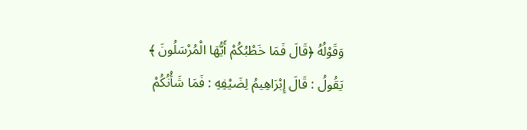وَقَوْلُهُ ﴿قَالَ فَمَا خَطْبُكُمْ أَيُّهَا الْمُرْسَلُونَ ﴾ يَقُولُ : قَالَ إِبْرَاهِيمُ لِضَيْفِهِ : فَمَا شَأْنُكُمْ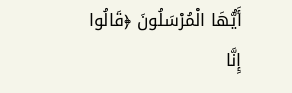أَيُّهَا الْمُرْسَلُونَ ﴿قَالُوا إِنَّا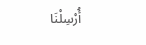أُرْسِلْنَا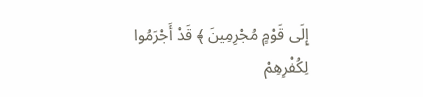إِلَى قَوْمٍ مُجْرِمِينَ ﴾ قَدْ أَجْرَمُوا لِكُفْرِهِمْ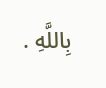بِاللَّهِ .